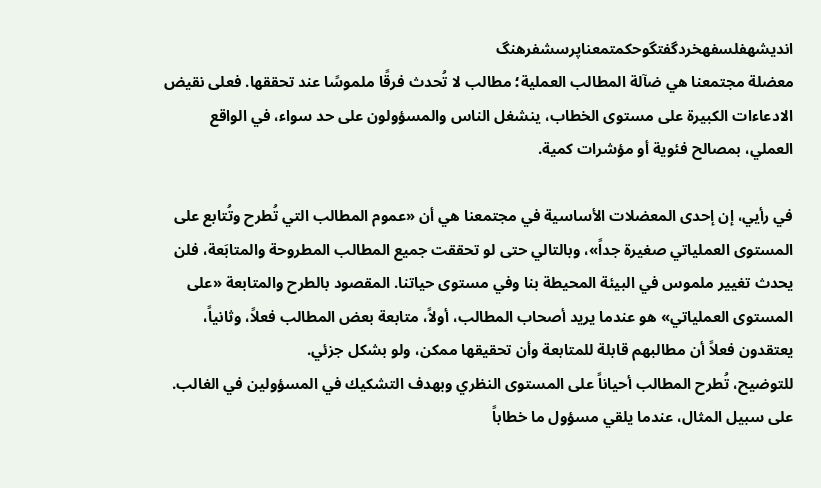اندیشهفلسفهخردگفتگوحکمتمعناپرسشفرهنگ
معضلة مجتمعنا هي ضآلة المطالب العملية؛ مطالب لا تُحدث فرقًا ملموسًا عند تحققها. فعلى نقيض الادعاءات الكبيرة على مستوى الخطاب، ينشغل الناس والمسؤولون على حد سواء، في الواقع العملي، بمصالح فئوية أو مؤشرات كمية.

في رأيي، إن إحدى المعضلات الأساسية في مجتمعنا هي أن «عموم المطالب التي تُطرح وتُتابع على المستوى العملياتي صغيرة جداً»، وبالتالي حتى لو تحققت جميع المطالب المطروحة والمتابَعة، فلن يحدث تغيير ملموس في البيئة المحيطة بنا وفي مستوى حياتنا. المقصود بالطرح والمتابعة «على المستوى العملياتي» هو عندما يريد أصحاب المطالب، أولاً، متابعة بعض المطالب فعلاً، وثانياً، يعتقدون فعلاً أن مطالبهم قابلة للمتابعة وأن تحقيقها ممكن، ولو بشكل جزئي.
للتوضيح، تُطرح المطالب أحياناً على المستوى النظري وبهدف التشكيك في المسؤولين في الغالب. على سبيل المثال، عندما يلقي مسؤول ما خطاباً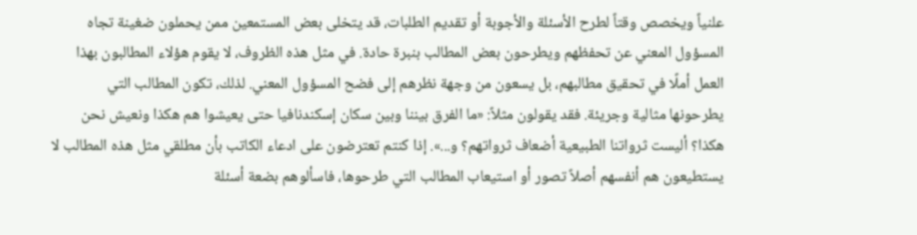علنياً ويخصص وقتاً لطرح الأسئلة والأجوبة أو تقديم الطلبات، قد يتخلى بعض المستمعين ممن يحملون ضغينة تجاه المسؤول المعني عن تحفظهم ويطرحون بعض المطالب بنبرة حادة. في مثل هذه الظروف، لا يقوم هؤلاء المطالبون بهذا العمل أملًا في تحقيق مطالبهم، بل يسعون من وجهة نظرهم إلى فضح المسؤول المعني. لذلك، تكون المطالب التي يطرحونها مثالية وجريئة. فقد يقولون مثلاً: «ما الفرق بيننا وبين سكان إسكندنافيا حتى يعيشوا هم هكذا ونعيش نحن هكذا؟ أليست ثرواتنا الطبيعية أضعاف ثرواتهم؟ و...». إذا كنتم تعترضون على ادعاء الكاتب بأن مطلقي مثل هذه المطالب لا يستطيعون هم أنفسهم أصلاً تصور أو استيعاب المطالب التي طرحوها، فاسألوهم بضعة أسئلة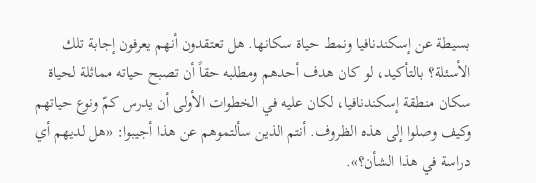بسيطة عن إسكندنافيا ونمط حياة سكانها. هل تعتقدون أنهم يعرفون إجابة تلك الأسئلة؟ بالتأكيد، لو كان هدف أحدهم ومطلبه حقاً أن تصبح حياته مماثلة لحياة سكان منطقة إسكندنافيا، لكان عليه في الخطوات الأولى أن يدرس كمّ ونوع حياتهم وكيف وصلوا إلى هذه الظروف. أنتم الذين سألتموهم عن هذا أجيبوا: «هل لديهم أي دراسة في هذا الشأن؟».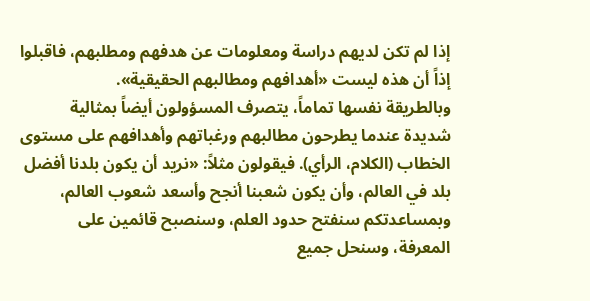إذا لم تكن لديهم دراسة ومعلومات عن هدفهم ومطلبهم، فاقبلوا إذاً أن هذه ليست «أهدافهم ومطالبهم الحقيقية».
وبالطريقة نفسها تماماً، يتصرف المسؤولون أيضاً بمثالية شديدة عندما يطرحون مطالبهم ورغباتهم وأهدافهم على مستوى الخطاب (الكلام، الرأي). فيقولون مثلاً: «نريد أن يكون بلدنا أفضل بلد في العالم، وأن يكون شعبنا أنجح وأسعد شعوب العالم، وبمساعدتكم سنفتح حدود العلم، وسنصبح قائمين على المعرفة، وسنحل جميع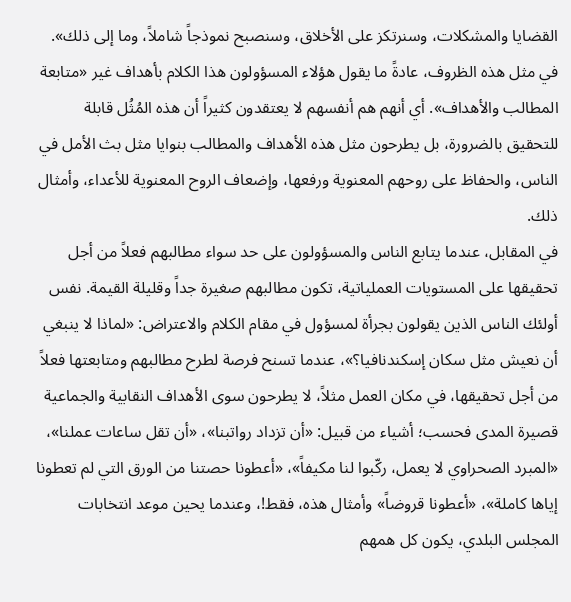القضايا والمشكلات، وسنرتكز على الأخلاق، وسنصبح نموذجاً شاملاً، وما إلى ذلك». في مثل هذه الظروف، عادةً ما يقول هؤلاء المسؤولون هذا الكلام بأهداف غير «متابعة المطالب والأهداف». أي أنهم هم أنفسهم لا يعتقدون كثيراً أن هذه المُثُل قابلة للتحقيق بالضرورة، بل يطرحون مثل هذه الأهداف والمطالب بنوايا مثل بث الأمل في الناس، والحفاظ على روحهم المعنوية ورفعها، وإضعاف الروح المعنوية للأعداء، وأمثال ذلك.
في المقابل، عندما يتابع الناس والمسؤولون على حد سواء مطالبهم فعلاً من أجل تحقيقها على المستويات العملياتية، تكون مطالبهم صغيرة جداً وقليلة القيمة. نفس أولئك الناس الذين يقولون بجرأة لمسؤول في مقام الكلام والاعتراض: «لماذا لا ينبغي أن نعيش مثل سكان إسكندنافيا؟»، عندما تسنح فرصة لطرح مطالبهم ومتابعتها فعلاً من أجل تحقيقها، في مكان العمل مثلاً، لا يطرحون سوى الأهداف النقابية والجماعية قصيرة المدى فحسب؛ أشياء من قبيل: «أن تزداد رواتبنا»، «أن تقل ساعات عملنا»، «المبرد الصحراوي لا يعمل، ركّبوا لنا مكيفاً»، «أعطونا حصتنا من الورق التي لم تعطونا إياها كاملة»، «أعطونا قروضاً» وأمثال هذه، فقط!، وعندما يحين موعد انتخابات المجلس البلدي، يكون كل همهم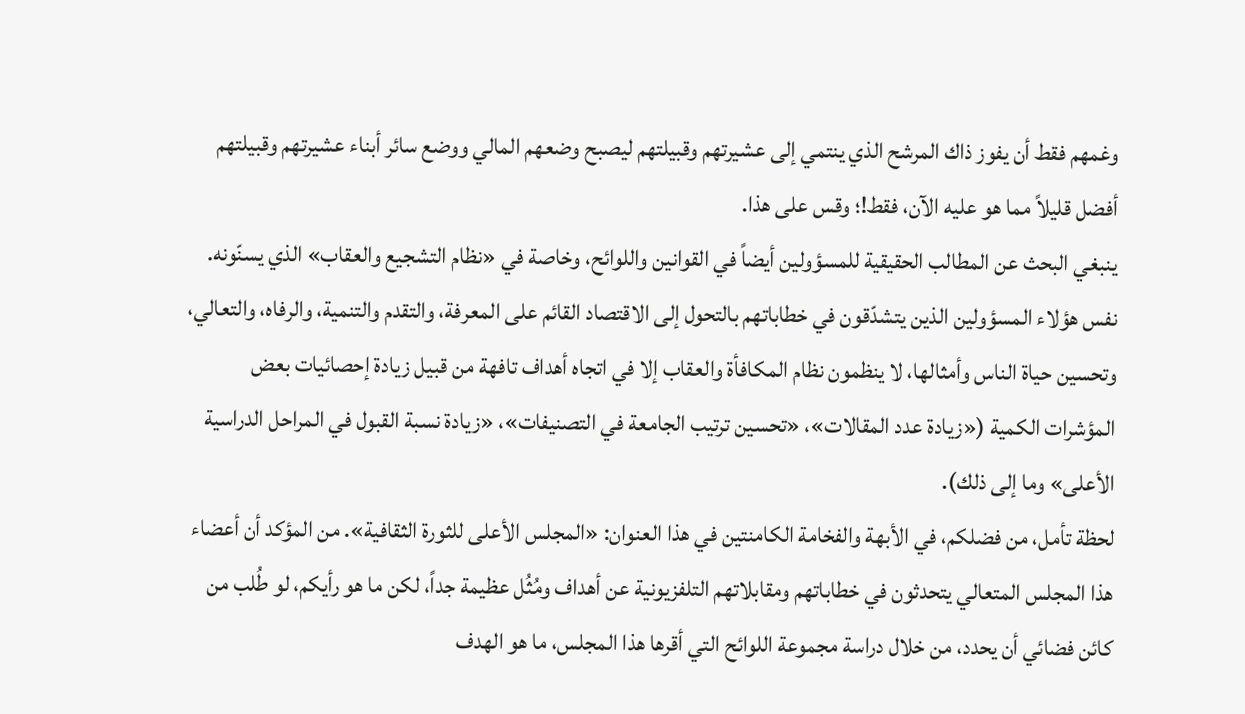وغمهم فقط أن يفوز ذاك المرشح الذي ينتمي إلى عشيرتهم وقبيلتهم ليصبح وضعهم المالي ووضع سائر أبناء عشيرتهم وقبيلتهم أفضل قليلاً مما هو عليه الآن، فقط!؛ وقس على هذا.
ينبغي البحث عن المطالب الحقيقية للمسؤولين أيضاً في القوانين واللوائح، وخاصة في «نظام التشجيع والعقاب» الذي يسنّونه. نفس هؤلاء المسؤولين الذين يتشدّقون في خطاباتهم بالتحول إلى الاقتصاد القائم على المعرفة، والتقدم والتنمية، والرفاه، والتعالي، وتحسين حياة الناس وأمثالها، لا ينظمون نظام المكافأة والعقاب إلا في اتجاه أهداف تافهة من قبيل زيادة إحصائيات بعض المؤشرات الكمية («زيادة عدد المقالات»، «تحسين ترتيب الجامعة في التصنيفات»، «زيادة نسبة القبول في المراحل الدراسية الأعلى» وما إلى ذلك).
لحظة تأمل، من فضلكم، في الأبهة والفخامة الكامنتين في هذا العنوان: «المجلس الأعلى للثورة الثقافية». من المؤكد أن أعضاء هذا المجلس المتعالي يتحدثون في خطاباتهم ومقابلاتهم التلفزيونية عن أهداف ومُثُل عظيمة جداً، لكن ما هو رأيكم، لو طُلب من كائن فضائي أن يحدد، من خلال دراسة مجموعة اللوائح التي أقرها هذا المجلس، ما هو الهدف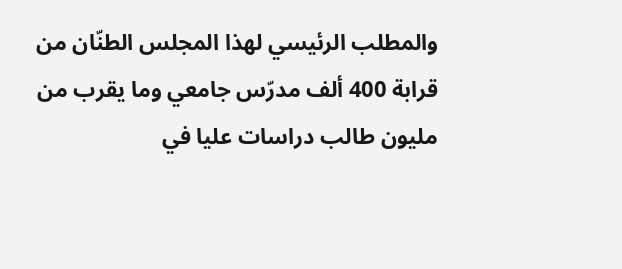والمطلب الرئيسي لهذا المجلس الطنّان من قرابة 400 ألف مدرّس جامعي وما يقرب من مليون طالب دراسات عليا في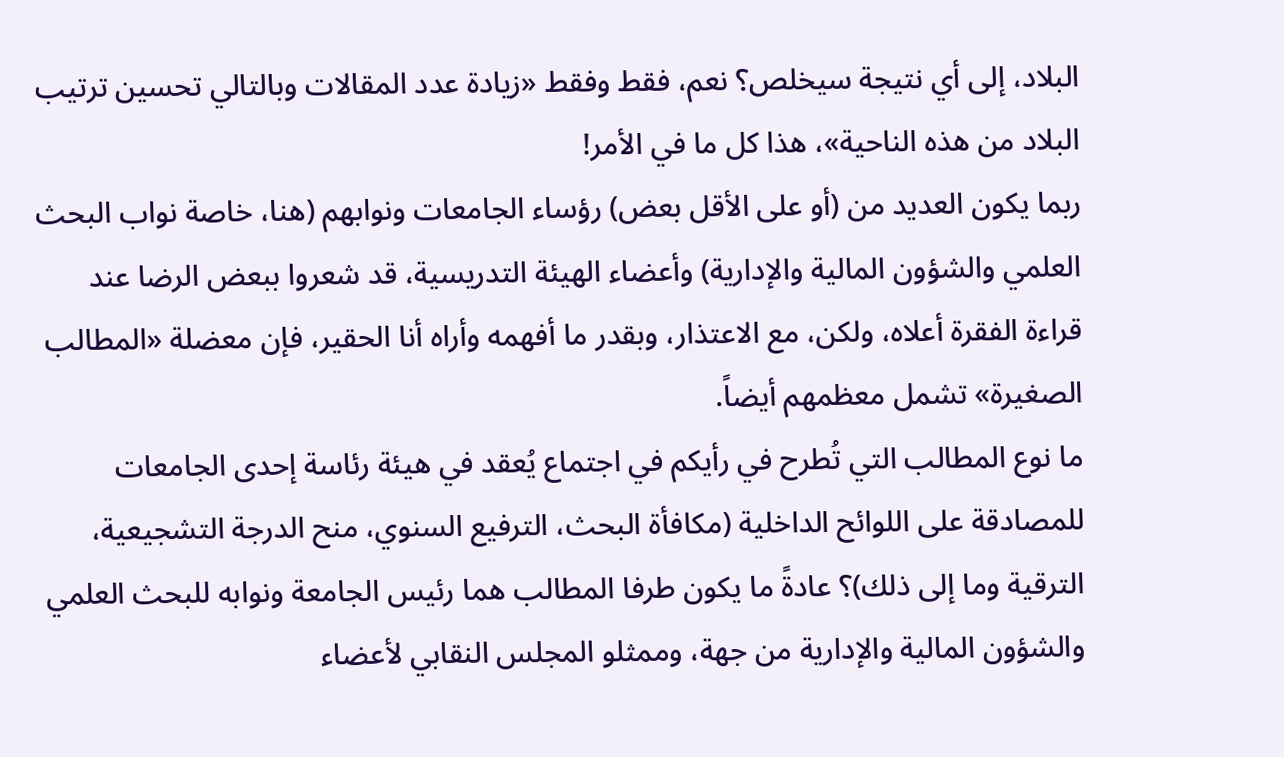البلاد، إلى أي نتيجة سيخلص؟ نعم، فقط وفقط «زيادة عدد المقالات وبالتالي تحسين ترتيب البلاد من هذه الناحية»، هذا كل ما في الأمر!
ربما يكون العديد من (أو على الأقل بعض) رؤساء الجامعات ونوابهم (هنا، خاصة نواب البحث العلمي والشؤون المالية والإدارية) وأعضاء الهيئة التدريسية، قد شعروا ببعض الرضا عند قراءة الفقرة أعلاه، ولكن، مع الاعتذار، وبقدر ما أفهمه وأراه أنا الحقير، فإن معضلة «المطالب الصغيرة» تشمل معظمهم أيضاً.
ما نوع المطالب التي تُطرح في رأيكم في اجتماع يُعقد في هيئة رئاسة إحدى الجامعات للمصادقة على اللوائح الداخلية (مكافأة البحث، الترفيع السنوي، منح الدرجة التشجيعية، الترقية وما إلى ذلك)؟ عادةً ما يكون طرفا المطالب هما رئيس الجامعة ونوابه للبحث العلمي والشؤون المالية والإدارية من جهة، وممثلو المجلس النقابي لأعضاء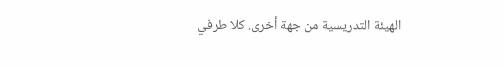الهيئة التدريسية من جهة أخرى. كلا طرفي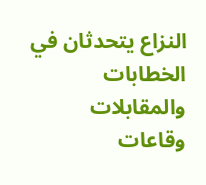النزاع يتحدثان في الخطابات والمقابلات وقاعات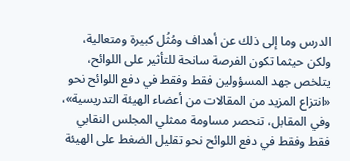الدرس وما إلى ذلك عن أهداف ومُثُل كبيرة ومتعالية، ولكن حيثما تكون الفرصة سانحة للتأثير على اللوائح، يتلخص جهد المسؤولين فقط وفقط في دفع اللوائح نحو «انتزاع المزيد من المقالات من أعضاء الهيئة التدريسية»، وفي المقابل، تنحصر مساومة ممثلي المجلس النقابي فقط وفقط في دفع اللوائح نحو تقليل الضغط على الهيئة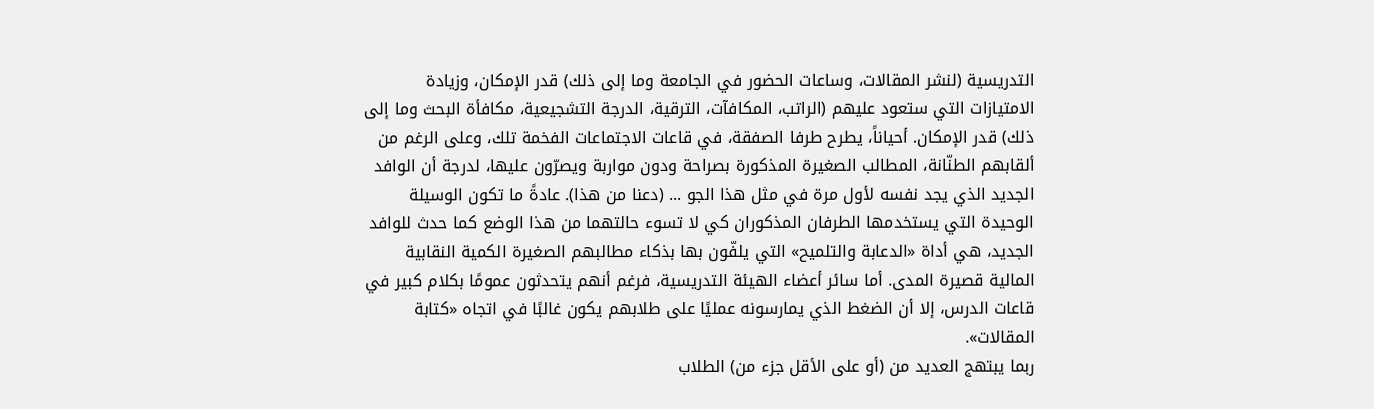التدريسية (لنشر المقالات، وساعات الحضور في الجامعة وما إلى ذلك) قدر الإمكان، وزيادة الامتيازات التي ستعود عليهم (الراتب، المكافآت، الترقية، الدرجة التشجيعية، مكافأة البحث وما إلى ذلك) قدر الإمكان. أحياناً، يطرح طرفا الصفقة، في قاعات الاجتماعات الفخمة تلك، وعلى الرغم من ألقابهم الطنّانة، المطالب الصغيرة المذكورة بصراحة ودون مواربة ويصرّون عليها، لدرجة أن الوافد الجديد الذي يجد نفسه لأول مرة في مثل هذا الجو ... (دعنا من هذا). عادةً ما تكون الوسيلة الوحيدة التي يستخدمها الطرفان المذكوران كي لا تسوء حالتهما من هذا الوضع كما حدث للوافد الجديد، هي أداة «الدعابة والتلميح» التي يلفّون بها بذكاء مطالبهم الصغيرة الكمية النقابية المالية قصيرة المدى. أما سائر أعضاء الهيئة التدريسية، فرغم أنهم يتحدثون عمومًا بكلام كبير في قاعات الدرس، إلا أن الضغط الذي يمارسونه عمليًا على طلابهم يكون غالبًا في اتجاه «كتابة المقالات».
ربما يبتهج العديد من (أو على الأقل جزء من) الطلاب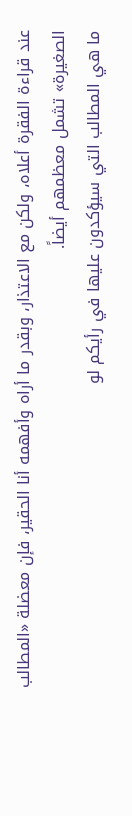عند قراءة الفقرة أعلاه، ولكن مع الاعتذار، وبقدر ما أراه وأفهمه أنا الحقير، فإن معضلة «المطالب الصغيرة» تشمل معظمهم أيضاً.
ما هي المطالب التي سيؤكدون عليها في رأيكم لو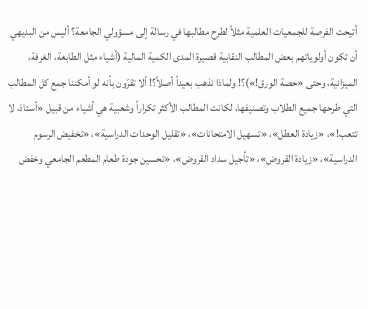أتيحت الفرصة للجمعيات العلمية مثلاً لطرح مطالبها في رسالة إلى مسؤولي الجامعة؟ أليس من البديهي أن تكون أولوياتهم بعض المطالب النقابية قصيرة المدى الكمية المالية (أشياء مثل الطابعة، الغرفة، الميزانية، وحتى «حصة الورق!»)؟! ولماذا نذهب بعيداً أصلاً؟! ألا تقرّون بأنه لو أمكننا جمع كل المطالب التي طرحها جميع الطلاب وتصنيفها، لكانت المطالب الأكثر تكراراً وشعبية هي أشياء من قبيل «أستاذ، لا تتعب!»، «زيادة العطل»، «تسهيل الامتحانات»، «تقليل الوحدات الدراسية»، «تخفيض الرسوم الدراسية»، «زيادة القروض»، «تأجيل سداد القروض»، «تحسين جودة طعام المطعم الجامعي وخفض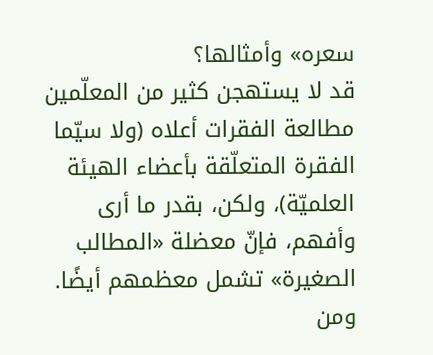سعره» وأمثالها؟
قد لا يستهجن كثير من المعلّمين مطالعة الفقرات أعلاه (ولا سيّما الفقرة المتعلّقة بأعضاء الهيئة العلميّة)، ولكن، بقدر ما أرى وأفهم، فإنّ معضلة «المطالب الصغيرة» تشمل معظمهم أيضًا.
ومن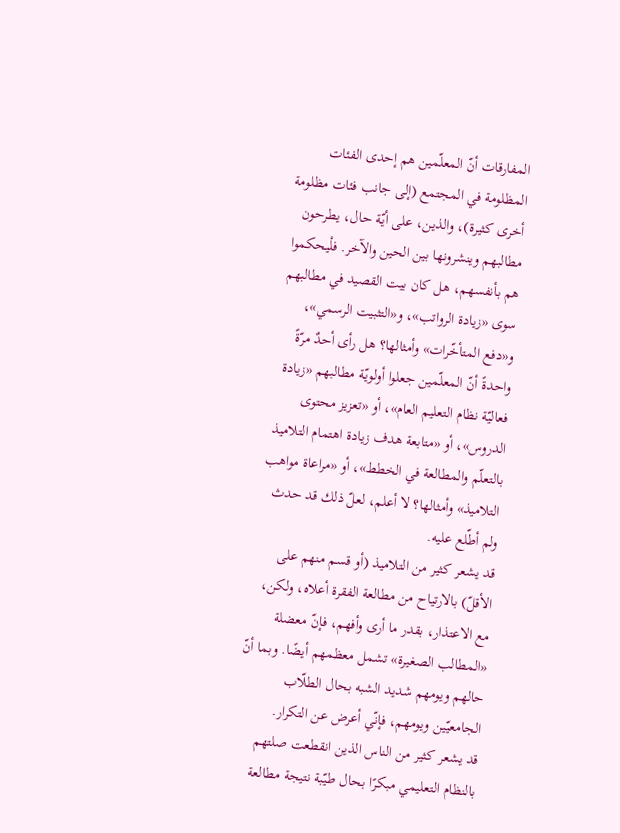المفارقات أنّ المعلّمين هم إحدى الفئات المظلومة في المجتمع (إلى جانب فئات مظلومة أخرى كثيرة)، والذين، على أيّة حال، يطرحون مطالبهم وينشرونها بين الحين والآخر. فلْيحكموا هم بأنفسهم، هل كان بيت القصيد في مطالبهم سوى «زيادة الرواتب»، و«التثبيت الرسمي»، و«دفع المتأخّرات» وأمثالها؟ هل رأى أحدٌ مرّةً واحدةً أنّ المعلّمين جعلوا أولويّة مطالبهم «زيادة فعاليّة نظام التعليم العام»، أو «تعزيز محتوى الدروس»، أو «متابعة هدف زيادة اهتمام التلاميذ بالتعلّم والمطالعة في الخطط»، أو «مراعاة مواهب التلاميذ» وأمثالها؟ لا أعلم، لعلّ ذلك قد حدث ولم أطّلع عليه.
قد يشعر كثير من التلاميذ (أو قسم منهم على الأقلّ) بالارتياح من مطالعة الفقرة أعلاه، ولكن، مع الاعتذار، بقدر ما أرى وأفهم، فإنّ معضلة «المطالب الصغيرة» تشمل معظمهم أيضًا. وبما أنّ حالهم ويومهم شديد الشبه بحال الطلّاب الجامعيّين ويومهم، فإنّي أعرض عن التكرار.
قد يشعر كثير من الناس الذين انقطعت صلتهم بالنظام التعليمي مبكرًا بحال طيّبة نتيجة مطالعة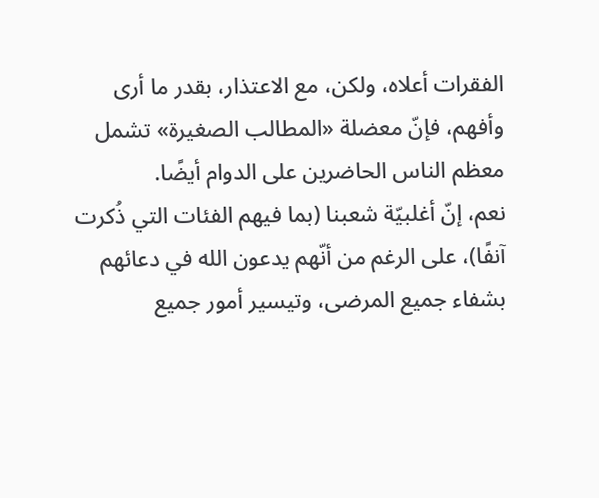الفقرات أعلاه، ولكن، مع الاعتذار، بقدر ما أرى وأفهم، فإنّ معضلة «المطالب الصغيرة» تشمل معظم الناس الحاضرين على الدوام أيضًا.
نعم، إنّ أغلبيّة شعبنا (بما فيهم الفئات التي ذُكرت آنفًا)، على الرغم من أنّهم يدعون الله في دعائهم بشفاء جميع المرضى، وتيسير أمور جميع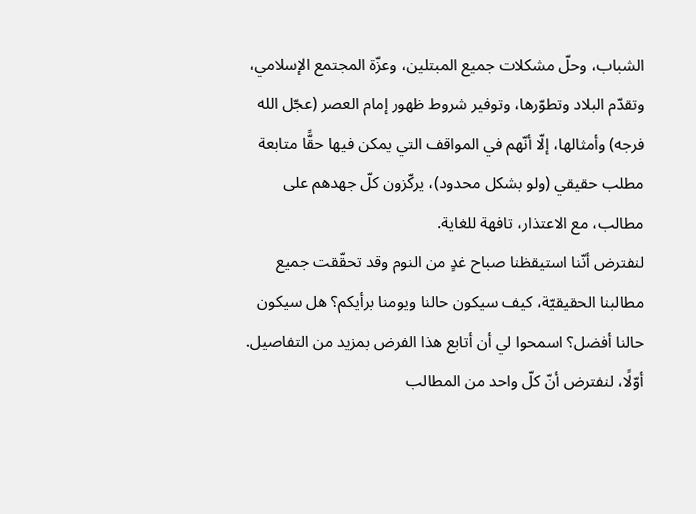الشباب، وحلّ مشكلات جميع المبتلين، وعزّة المجتمع الإسلامي، وتقدّم البلاد وتطوّرها، وتوفير شروط ظهور إمام العصر (عجّل الله فرجه) وأمثالها، إلّا أنّهم في المواقف التي يمكن فيها حقًّا متابعة مطلب حقيقي (ولو بشكل محدود)، يركّزون كلّ جهدهم على مطالب، مع الاعتذار، تافهة للغاية.
لنفترض أنّنا استيقظنا صباح غدٍ من النوم وقد تحقّقت جميع مطالبنا الحقيقيّة، كيف سيكون حالنا ويومنا برأيكم؟ هل سيكون حالنا أفضل؟ اسمحوا لي أن أتابع هذا الفرض بمزيد من التفاصيل.
أوّلًا، لنفترض أنّ كلّ واحد من المطالب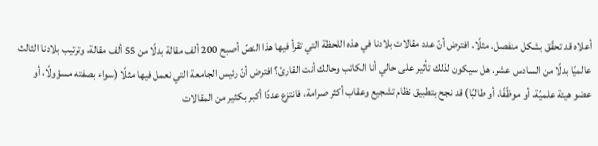أعلاه قد تحقّق بشكل منفصل. مثلًا، افترض أنّ عدد مقالات بلادنا في هذه اللحظة التي تقرأ فيها هذا النصّ أصبح 200 ألف مقالة بدلًا من 55 ألف مقالة، وترتيب بلادنا الثالث عالميًا بدلًا من السادس عشر. هل سيكون لذلك تأثير على حالي أنا الكاتب وحالك أنت القارئ؟ افترض أنّ رئيس الجامعة التي نعمل فيها مثلًا (سواء بصفته مسؤولًا، أو عضو هيئة علميّة، أو موظّفًا، أو طالبًا) قد نجح بتطبيق نظام تشجيع وعقاب أكثر صرامة، فانتزع عددًا أكبر بكثير من المقالات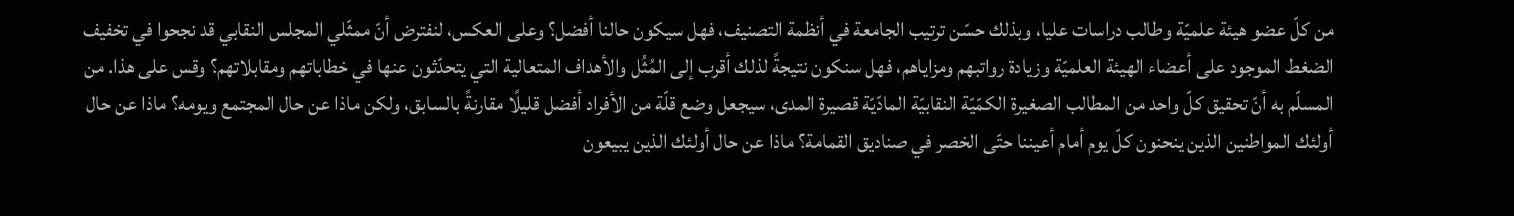من كلّ عضو هيئة علميّة وطالب دراسات عليا، وبذلك حسّن ترتيب الجامعة في أنظمة التصنيف، فهل سيكون حالنا أفضل؟ وعلى العكس، لنفترض أنّ ممثّلي المجلس النقابي قد نجحوا في تخفيف الضغط الموجود على أعضاء الهيئة العلميّة وزيادة رواتبهم ومزاياهم، فهل سنكون نتيجةً لذلك أقرب إلى المُثُل والأهداف المتعالية التي يتحدّثون عنها في خطاباتهم ومقابلاتهم؟ وقس على هذا. من المسلّم به أنّ تحقيق كلّ واحد من المطالب الصغيرة الكمّيّة النقابيّة المادّيّة قصيرة المدى، سيجعل وضع قلّة من الأفراد أفضل قليلًا مقارنةً بالسابق، ولكن ماذا عن حال المجتمع ويومه؟ ماذا عن حال أولئك المواطنين الذين ينحنون كلّ يوم أمام أعيننا حتّى الخصر في صناديق القمامة؟ ماذا عن حال أولئك الذين يبيعون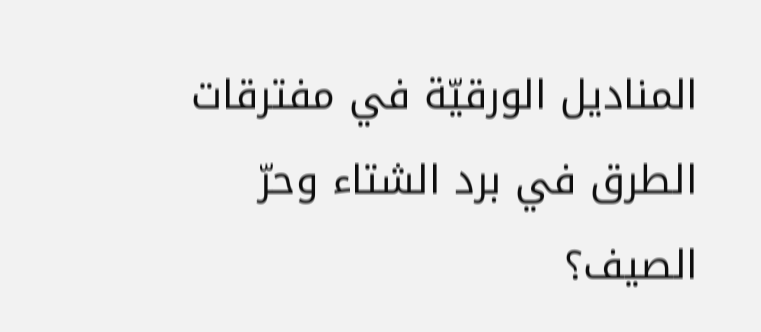المناديل الورقيّة في مفترقات الطرق في برد الشتاء وحرّ الصيف؟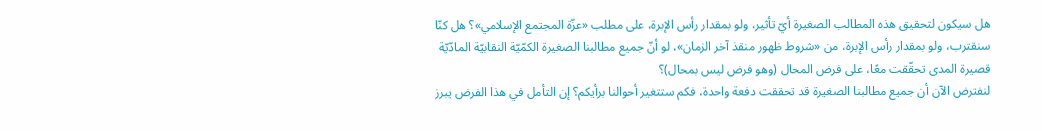هل سيكون لتحقيق هذه المطالب الصغيرة أيّ تأثير، ولو بمقدار رأس الإبرة، على مطلب «عزّة المجتمع الإسلامي»؟ هل كنّا سنقترب، ولو بمقدار رأس الإبرة، من «شروط ظهور منقذ آخر الزمان»، لو أنّ جميع مطالبنا الصغيرة الكمّيّة النقابيّة المادّيّة قصيرة المدى تحقّقت معًا، على فرض المحال (وهو فرض ليس بمحال)؟
لنفترض الآن أن جميع مطالبنا الصغيرة قد تحققت دفعة واحدة، فكم ستتغير أحوالنا برأيكم؟ إن التأمل في هذا الفرض يبرز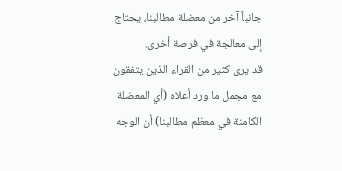جانباً آخر من معضلة مطالبنا، يحتاج إلى معالجة في فرصة أخرى.
قد يرى كثير من القراء الذين يتفقون مع مجمل ما ورد أعلاه (أي المعضلة الكامنة في معظم مطالبنا) أن الوجه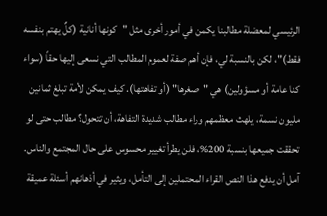الرئيسي لمعضلة مطالبنا يكمن في أمور أخرى مثل "كونها أنانية (كلٌ يهتم بنفسه فقط)"، لكن بالنسبة لي، فإن أهم صفة لعموم المطالب التي نسعى إليها حقاً (سواء كنا عامة أو مسؤولين) هي "صغرها" (أو تفاهتها). كيف يمكن لأمة تبلغ ثمانين مليون نسمة، يلهث معظمهم وراء مطالب شديدة التفاهة، أن تتحول؟ مطالب حتى لو تحققت جميعها بنسبة 200%، فلن يطرأ تغيير محسوس على حال المجتمع والناس.
آمل أن يدفع هذا النص القراء المحتملين إلى التأمل، ويثير في أذهانهم أسئلة عميقة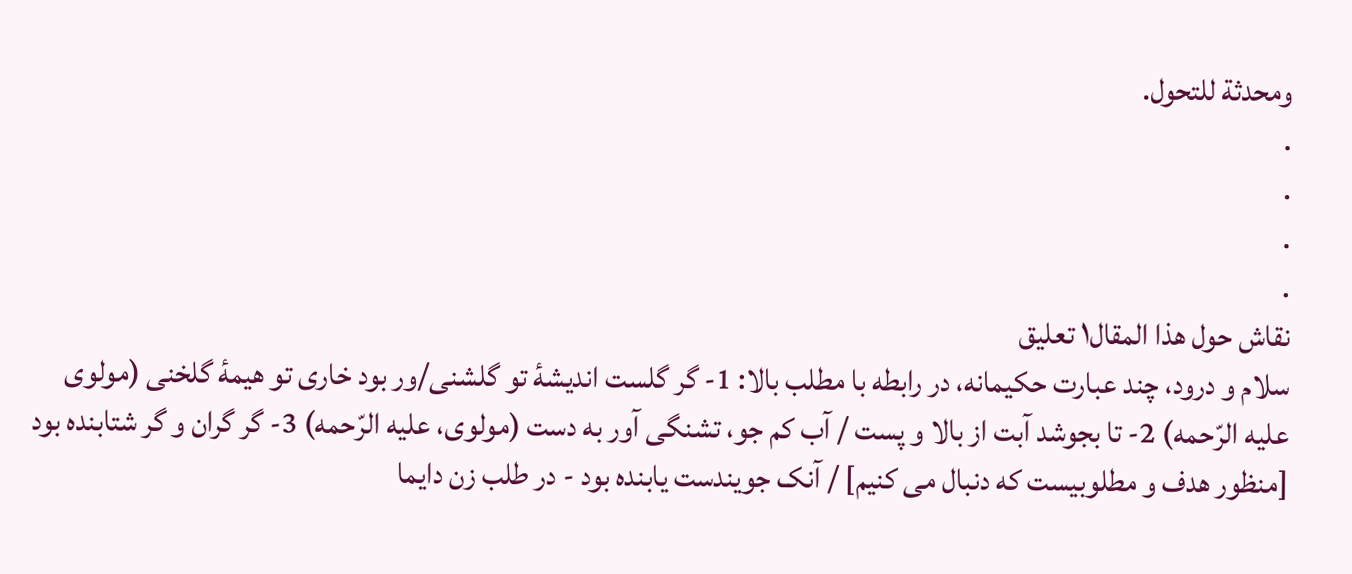ومحدثة للتحول.
.
.
.
.
نقاش حول هذا المقال١ تعليق
سلام و درود، چند عبارت حکیمانه، در رابطه با مطلب بالا: 1- گر گلست اندیشهٔ تو گلشنی/ور بود خاری تو هیمهٔ گلخنی (مولوی علیه الرّحمه) 2- تا بجوشد آبت از بالا و پست / آب کم جو، تشنگی آور به دست (مولوی، علیه الرّحمه) 3- گر گران و گر شتابنده بود [منظور هدف و مطلوبیست که دنبال می کنیم] / آنک جویندست یابنده بود - در طلب زن دایما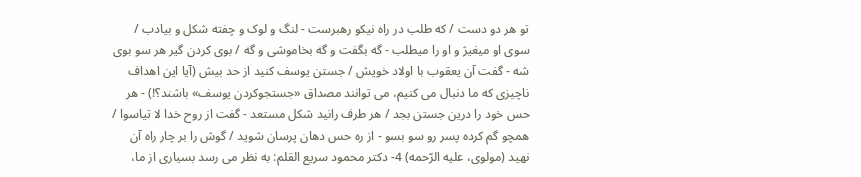تو هر دو دست / که طلب در راه نیکو رهبرست - لنگ و لوک و چفته شکل و بیادب / سوی او میغیژ و او را میطلب - گه بگفت و گه بخاموشی و گه / بوی کردن گیر هر سو بوی شه - گفت آن یعقوب با اولاد خویش / جستن یوسف کنید از حد بیش (آیا این اهداف ناچیزی که ما دنبال می کنیم، می توانند مصداق «جستجوکردن یوسف» باشند؟!) - هر حس خود را درین جستن بجد / هر طرف رانید شکل مستعد - گفت از روح خدا لا تیاسوا / همچو گم کرده پسر رو سو بسو - از ره حس دهان پرسان شوید / گوش را بر چار راه آن نهید (مولوی، علیه الرّحمه) 4- دکتر محمود سریع القلم: به نظر می رسد بسیاری از ما،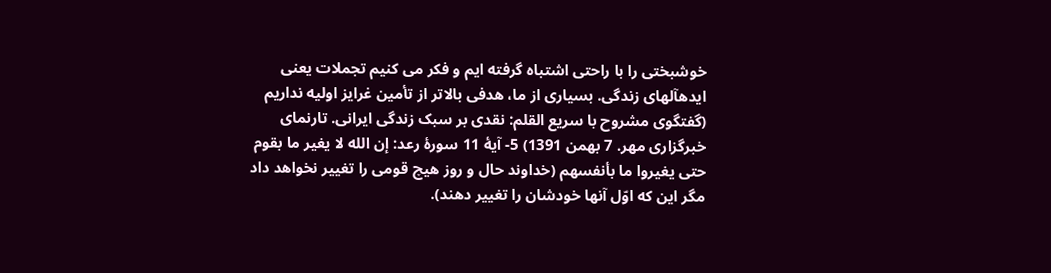خوشبختی را با راحتی اشتباه گرفته ایم و فکر می کنیم تجملات یعنی ایدهآلهای زندگی. بسیاری از ما، هدفی بالاتر از تأمین غرایز اولیه نداریم (گفتگوی مشروح با سریع القلم: نقدی بر سبک زندگی ایرانی. تارنمای خبرگزاری مهر. 7 بهمن 1391) 5- آیۀ 11 سورۀ رعد: إن الله لا يغير ما بقوم حتى يغيروا ما بأنفسهم (خداوند حال و روز هیچ قومی را تغییر نخواهد داد مگر این که اوّل آنها خودشان را تغییر دهند).